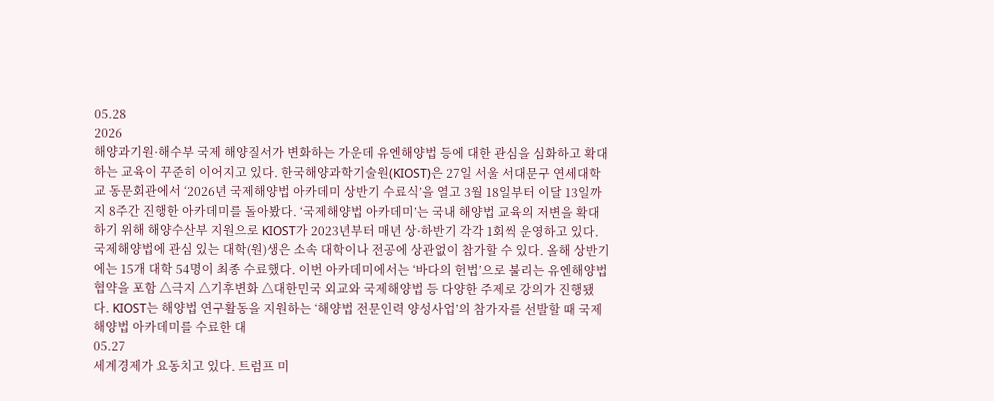05.28
2026
해양과기원·해수부 국제 해양질서가 변화하는 가운데 유엔해양법 등에 대한 관심을 심화하고 확대하는 교육이 꾸준히 이어지고 있다. 한국해양과학기술원(KIOST)은 27일 서울 서대문구 연세대학교 동문회관에서 ‘2026년 국제해양법 아카데미 상반기 수료식’을 열고 3월 18일부터 이달 13일까지 8주간 진행한 아카데미를 돌아봤다. ‘국제해양법 아카데미’는 국내 해양법 교육의 저변을 확대하기 위해 해양수산부 지원으로 KIOST가 2023년부터 매년 상·하반기 각각 1회씩 운영하고 있다. 국제해양법에 관심 있는 대학(원)생은 소속 대학이나 전공에 상관없이 참가할 수 있다. 올해 상반기에는 15개 대학 54명이 최종 수료했다. 이번 아카데미에서는 ‘바다의 헌법’으로 불리는 유엔해양법협약을 포함 △극지 △기후변화 △대한민국 외교와 국제해양법 등 다양한 주제로 강의가 진행됐다. KIOST는 해양법 연구활동을 지원하는 ‘해양법 전문인력 양성사업’의 참가자를 선발할 때 국제해양법 아카데미를 수료한 대
05.27
세계경제가 요동치고 있다. 트럼프 미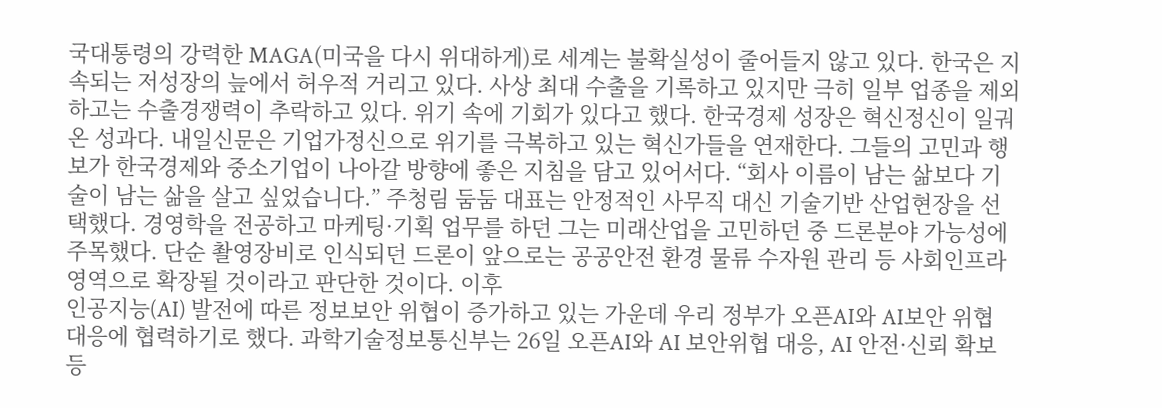국대통령의 강력한 MAGA(미국을 다시 위대하게)로 세계는 불확실성이 줄어들지 않고 있다. 한국은 지속되는 저성장의 늪에서 허우적 거리고 있다. 사상 최대 수출을 기록하고 있지만 극히 일부 업종을 제외하고는 수출경쟁력이 추락하고 있다. 위기 속에 기회가 있다고 했다. 한국경제 성장은 혁신정신이 일궈 온 성과다. 내일신문은 기업가정신으로 위기를 극복하고 있는 혁신가들을 연재한다. 그들의 고민과 행보가 한국경제와 중소기업이 나아갈 방향에 좋은 지침을 담고 있어서다. “회사 이름이 남는 삶보다 기술이 남는 삶을 살고 싶었습니다.” 주청림 둠둠 대표는 안정적인 사무직 대신 기술기반 산업현장을 선택했다. 경영학을 전공하고 마케팅·기획 업무를 하던 그는 미래산업을 고민하던 중 드론분야 가능성에 주목했다. 단순 촬영장비로 인식되던 드론이 앞으로는 공공안전 환경 물류 수자원 관리 등 사회인프라 영역으로 확장될 것이라고 판단한 것이다. 이후
인공지능(AI) 발전에 따른 정보보안 위협이 증가하고 있는 가운데 우리 정부가 오픈AI와 AI보안 위협 대응에 협력하기로 했다. 과학기술정보통신부는 26일 오픈AI와 AI 보안위협 대응, AI 안전·신뢰 확보 등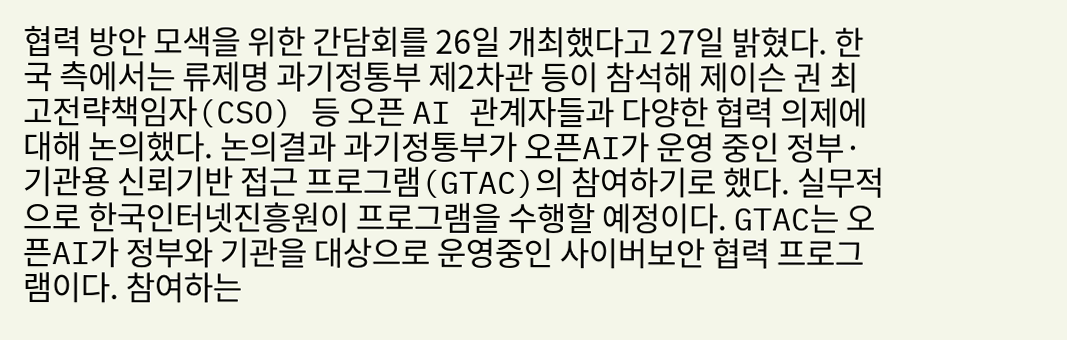협력 방안 모색을 위한 간담회를 26일 개최했다고 27일 밝혔다. 한국 측에서는 류제명 과기정통부 제2차관 등이 참석해 제이슨 권 최고전략책임자(CSO) 등 오픈 AI 관계자들과 다양한 협력 의제에 대해 논의했다. 논의결과 과기정통부가 오픈AI가 운영 중인 정부·기관용 신뢰기반 접근 프로그램(GTAC)의 참여하기로 했다. 실무적으로 한국인터넷진흥원이 프로그램을 수행할 예정이다. GTAC는 오픈AI가 정부와 기관을 대상으로 운영중인 사이버보안 협력 프로그램이다. 참여하는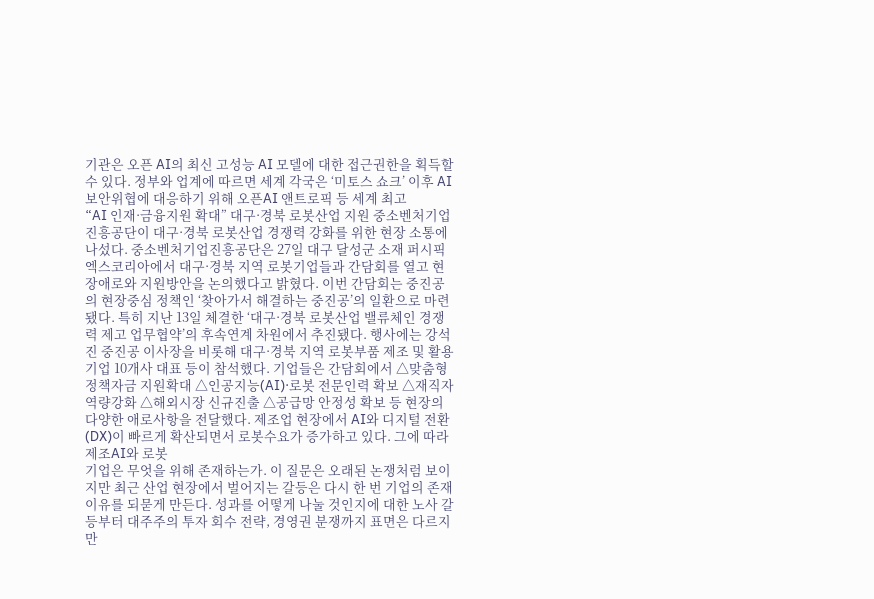기관은 오픈 AI의 최신 고성능 AI 모델에 대한 접근권한을 획득할 수 있다. 정부와 업계에 따르면 세계 각국은 ‘미토스 쇼크’ 이후 AI 보안위협에 대응하기 위해 오픈AI 앤트로픽 등 세계 최고
“AI 인재·금융지원 확대” 대구·경북 로봇산업 지원 중소벤처기업진흥공단이 대구·경북 로봇산업 경쟁력 강화를 위한 현장 소통에 나섰다. 중소벤처기업진흥공단은 27일 대구 달성군 소재 퍼시픽엑스코리아에서 대구·경북 지역 로봇기업들과 간담회를 열고 현장애로와 지원방안을 논의했다고 밝혔다. 이번 간담회는 중진공의 현장중심 정책인 ‘찾아가서 해결하는 중진공’의 일환으로 마련됐다. 특히 지난 13일 체결한 ‘대구·경북 로봇산업 밸류체인 경쟁력 제고 업무협약’의 후속연계 차원에서 추진됐다. 행사에는 강석진 중진공 이사장을 비롯해 대구·경북 지역 로봇부품 제조 및 활용기업 10개사 대표 등이 참석했다. 기업들은 간담회에서 △맞춤형 정책자금 지원확대 △인공지능(AI)·로봇 전문인력 확보 △재직자 역량강화 △해외시장 신규진출 △공급망 안정성 확보 등 현장의 다양한 애로사항을 전달했다. 제조업 현장에서 AI와 디지털 전환(DX)이 빠르게 확산되면서 로봇수요가 증가하고 있다. 그에 따라 제조AI와 로봇
기업은 무엇을 위해 존재하는가. 이 질문은 오래된 논쟁처럼 보이지만 최근 산업 현장에서 벌어지는 갈등은 다시 한 번 기업의 존재 이유를 되묻게 만든다. 성과를 어떻게 나눌 것인지에 대한 노사 갈등부터 대주주의 투자 회수 전략, 경영권 분쟁까지 표면은 다르지만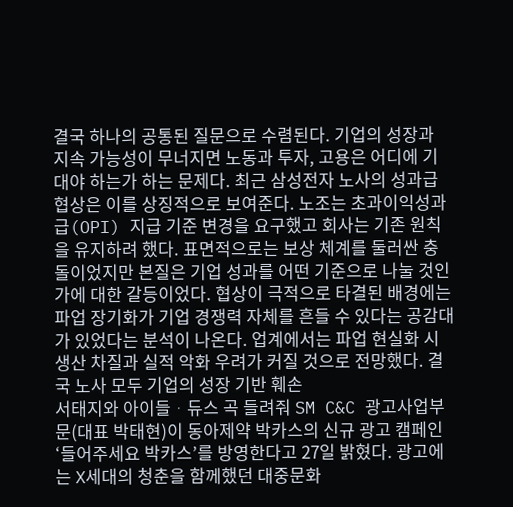결국 하나의 공통된 질문으로 수렴된다. 기업의 성장과 지속 가능성이 무너지면 노동과 투자, 고용은 어디에 기대야 하는가 하는 문제다. 최근 삼성전자 노사의 성과급 협상은 이를 상징적으로 보여준다. 노조는 초과이익성과급(OPI) 지급 기준 변경을 요구했고 회사는 기존 원칙을 유지하려 했다. 표면적으로는 보상 체계를 둘러싼 충돌이었지만 본질은 기업 성과를 어떤 기준으로 나눌 것인가에 대한 갈등이었다. 협상이 극적으로 타결된 배경에는 파업 장기화가 기업 경쟁력 자체를 흔들 수 있다는 공감대가 있었다는 분석이 나온다. 업계에서는 파업 현실화 시 생산 차질과 실적 악화 우려가 커질 것으로 전망했다. 결국 노사 모두 기업의 성장 기반 훼손
서태지와 아이들ᆞ듀스 곡 들려줘 SM C&C 광고사업부문(대표 박태현)이 동아제약 박카스의 신규 광고 캠페인 ‘들어주세요 박카스’를 방영한다고 27일 밝혔다. 광고에는 X세대의 청춘을 함께했던 대중문화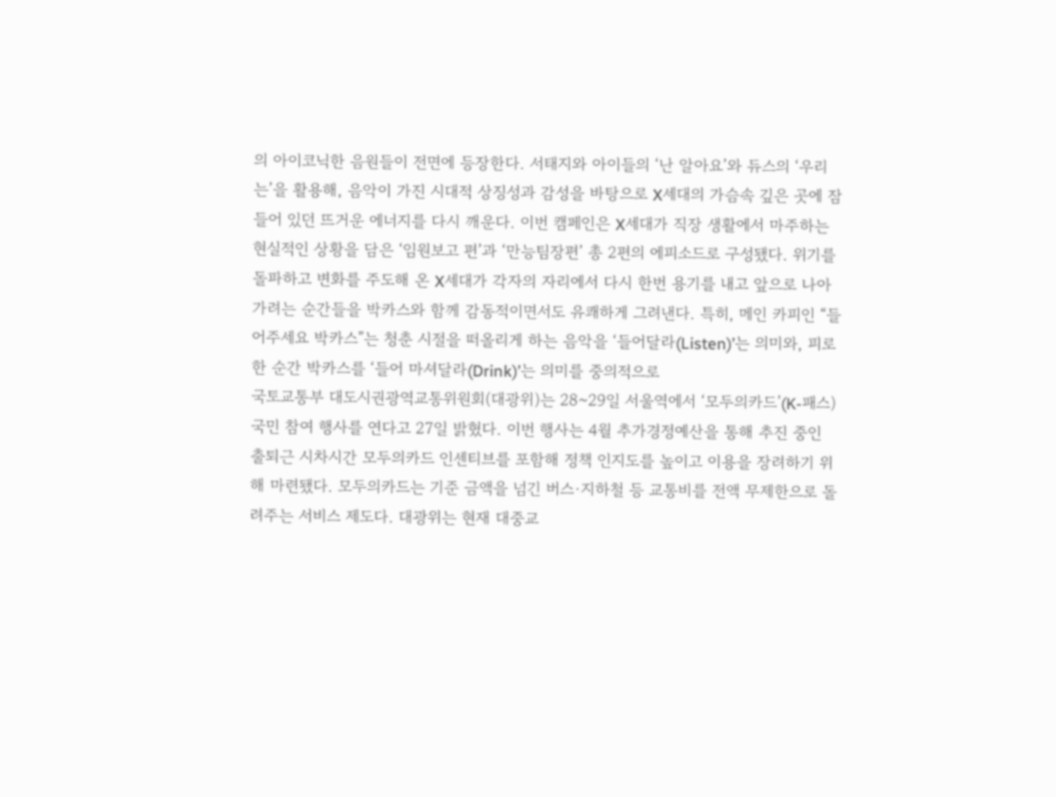의 아이코닉한 음원들이 전면에 등장한다. 서태지와 아이들의 ‘난 알아요’와 듀스의 ‘우리는’을 활용해, 음악이 가진 시대적 상징성과 감성을 바탕으로 X세대의 가슴속 깊은 곳에 잠들어 있던 뜨거운 에너지를 다시 깨운다. 이번 캠페인은 X세대가 직장 생활에서 마주하는 현실적인 상황을 담은 ‘임원보고 편’과 ‘만능팀장편’ 총 2편의 에피소드로 구성됐다. 위기를 돌파하고 변화를 주도해 온 X세대가 각자의 자리에서 다시 한번 용기를 내고 앞으로 나아가려는 순간들을 박카스와 함께 감동적이면서도 유쾌하게 그려낸다. 특히, 메인 카피인 “들어주세요 박카스”는 청춘 시절을 떠올리게 하는 음악을 ‘들어달라(Listen)’는 의미와, 피로한 순간 박카스를 ‘들어 마셔달라(Drink)’는 의미를 중의적으로
국토교통부 대도시권광역교통위원회(대광위)는 28~29일 서울역에서 ‘모두의카드’(K-패스) 국민 참여 행사를 연다고 27일 밝혔다. 이번 행사는 4월 추가경정예산을 통해 추진 중인 출퇴근 시차시간 모두의카드 인센티브를 포함해 정책 인지도를 높이고 이용을 장려하기 위해 마련됐다. 모두의카드는 기준 금액을 넘긴 버스·지하철 등 교통비를 전액 무제한으로 돌려주는 서비스 제도다. 대광위는 현재 대중교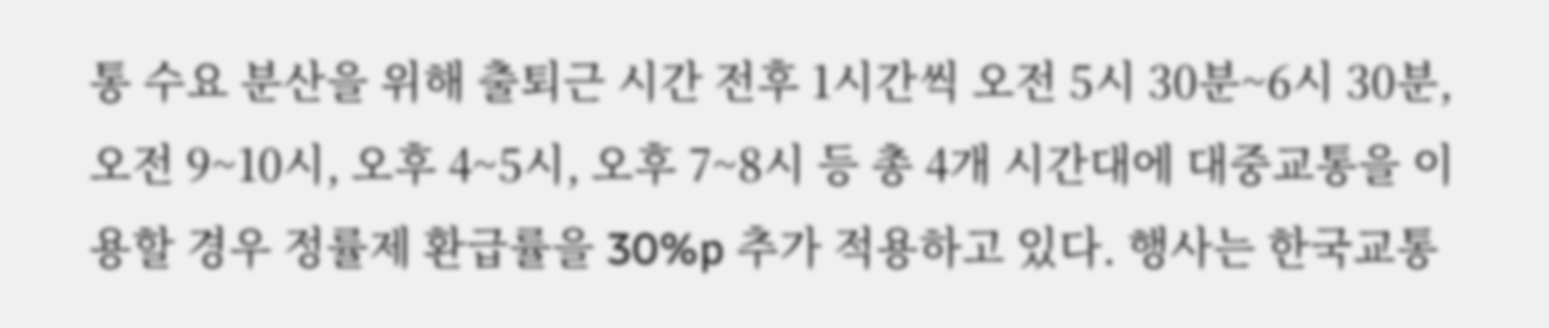통 수요 분산을 위해 출퇴근 시간 전후 1시간씩 오전 5시 30분~6시 30분, 오전 9~10시, 오후 4~5시, 오후 7~8시 등 총 4개 시간대에 대중교통을 이용할 경우 정률제 환급률을 30%p 추가 적용하고 있다. 행사는 한국교통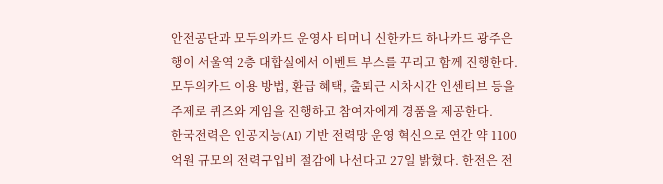안전공단과 모두의카드 운영사 티머니 신한카드 하나카드 광주은행이 서울역 2층 대합실에서 이벤트 부스를 꾸리고 함께 진행한다. 모두의카드 이용 방법, 환급 혜택, 출퇴근 시차시간 인센티브 등을 주제로 퀴즈와 게임을 진행하고 참여자에게 경품을 제공한다.
한국전력은 인공지능(AI) 기반 전력망 운영 혁신으로 연간 약 1100억원 규모의 전력구입비 절감에 나선다고 27일 밝혔다. 한전은 전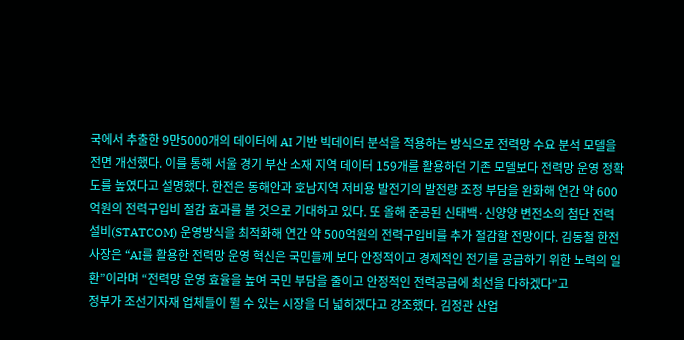국에서 추출한 9만5000개의 데이터에 AI 기반 빅데이터 분석을 적용하는 방식으로 전력망 수요 분석 모델을 전면 개선했다. 이를 통해 서울 경기 부산 소재 지역 데이터 159개를 활용하던 기존 모델보다 전력망 운영 정확도를 높였다고 설명했다. 한전은 동해안과 호남지역 저비용 발전기의 발전량 조정 부담을 완화해 연간 약 600억원의 전력구입비 절감 효과를 볼 것으로 기대하고 있다. 또 올해 준공된 신태백·신양양 변전소의 첨단 전력설비(STATCOM) 운영방식을 최적화해 연간 약 500억원의 전력구입비를 추가 절감할 전망이다. 김동철 한전 사장은 “AI를 활용한 전력망 운영 혁신은 국민들께 보다 안정적이고 경제적인 전기를 공급하기 위한 노력의 일환”이라며 “전력망 운영 효율을 높여 국민 부담을 줄이고 안정적인 전력공급에 최선을 다하겠다”고
정부가 조선기자재 업체들이 뛸 수 있는 시장을 더 넓히겠다고 강조했다. 김정관 산업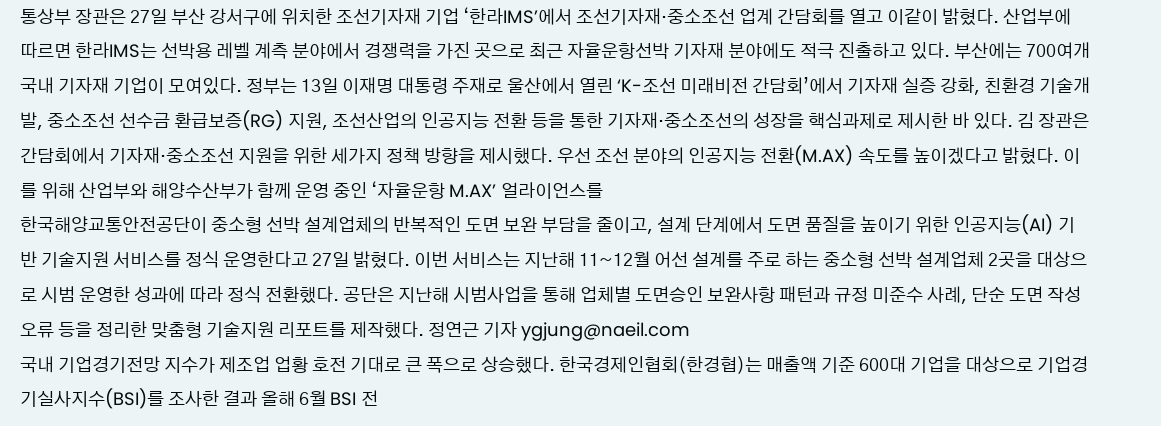통상부 장관은 27일 부산 강서구에 위치한 조선기자재 기업 ‘한라IMS’에서 조선기자재·중소조선 업계 간담회를 열고 이같이 밝혔다. 산업부에 따르면 한라IMS는 선박용 레벨 계측 분야에서 경쟁력을 가진 곳으로 최근 자율운항선박 기자재 분야에도 적극 진출하고 있다. 부산에는 700여개 국내 기자재 기업이 모여있다. 정부는 13일 이재명 대통령 주재로 울산에서 열린 ‘K-조선 미래비전 간담회’에서 기자재 실증 강화, 친환경 기술개발, 중소조선 선수금 환급보증(RG) 지원, 조선산업의 인공지능 전환 등을 통한 기자재·중소조선의 성장을 핵심과제로 제시한 바 있다. 김 장관은 간담회에서 기자재·중소조선 지원을 위한 세가지 정책 방향을 제시했다. 우선 조선 분야의 인공지능 전환(M.AX) 속도를 높이겠다고 밝혔다. 이를 위해 산업부와 해양수산부가 함께 운영 중인 ‘자율운항 M.AX’ 얼라이언스를
한국해양교통안전공단이 중소형 선박 설계업체의 반복적인 도면 보완 부담을 줄이고, 설계 단계에서 도면 품질을 높이기 위한 인공지능(AI) 기반 기술지원 서비스를 정식 운영한다고 27일 밝혔다. 이번 서비스는 지난해 11~12월 어선 설계를 주로 하는 중소형 선박 설계업체 2곳을 대상으로 시범 운영한 성과에 따라 정식 전환했다. 공단은 지난해 시범사업을 통해 업체별 도면승인 보완사항 패턴과 규정 미준수 사례, 단순 도면 작성 오류 등을 정리한 맞춤형 기술지원 리포트를 제작했다. 정연근 기자 ygjung@naeil.com
국내 기업경기전망 지수가 제조업 업황 호전 기대로 큰 폭으로 상승했다. 한국경제인협회(한경협)는 매출액 기준 600대 기업을 대상으로 기업경기실사지수(BSI)를 조사한 결과 올해 6월 BSI 전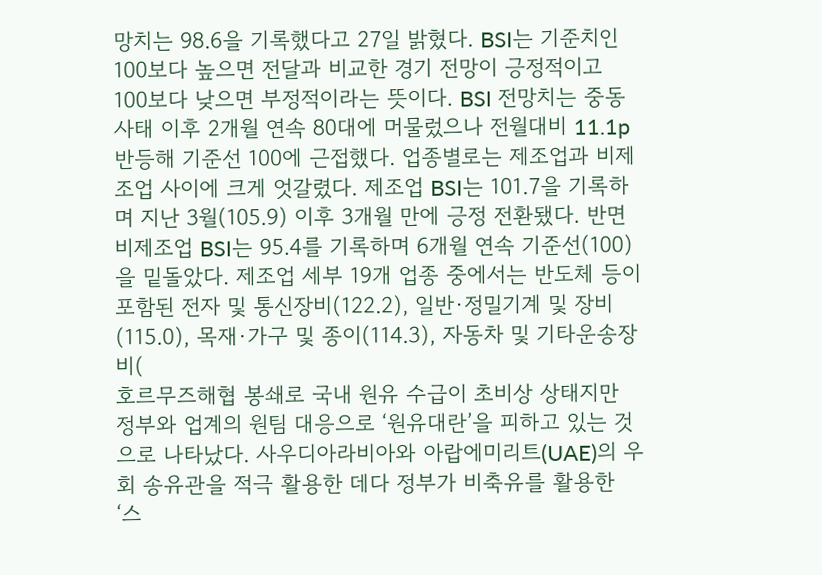망치는 98.6을 기록했다고 27일 밝혔다. BSI는 기준치인 100보다 높으면 전달과 비교한 경기 전망이 긍정적이고 100보다 낮으면 부정적이라는 뜻이다. BSI 전망치는 중동 사태 이후 2개월 연속 80대에 머물렀으나 전월대비 11.1p 반등해 기준선 100에 근접했다. 업종별로는 제조업과 비제조업 사이에 크게 엇갈렸다. 제조업 BSI는 101.7을 기록하며 지난 3월(105.9) 이후 3개월 만에 긍정 전환됐다. 반면 비제조업 BSI는 95.4를 기록하며 6개월 연속 기준선(100)을 밑돌았다. 제조업 세부 19개 업종 중에서는 반도체 등이 포함된 전자 및 통신장비(122.2), 일반·정밀기계 및 장비(115.0), 목재·가구 및 종이(114.3), 자동차 및 기타운송장비(
호르무즈해협 봉쇄로 국내 원유 수급이 초비상 상태지만 정부와 업계의 원팀 대응으로 ‘원유대란’을 피하고 있는 것으로 나타났다. 사우디아라비아와 아랍에미리트(UAE)의 우회 송유관을 적극 활용한 데다 정부가 비축유를 활용한 ‘스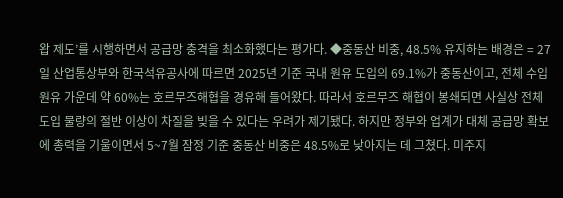왑 제도’를 시행하면서 공급망 충격을 최소화했다는 평가다. ◆중동산 비중, 48.5% 유지하는 배경은 = 27일 산업통상부와 한국석유공사에 따르면 2025년 기준 국내 원유 도입의 69.1%가 중동산이고, 전체 수입 원유 가운데 약 60%는 호르무즈해협을 경유해 들어왔다. 따라서 호르무즈 해협이 봉쇄되면 사실상 전체 도입 물량의 절반 이상이 차질을 빚을 수 있다는 우려가 제기됐다. 하지만 정부와 업계가 대체 공급망 확보에 총력을 기울이면서 5~7월 잠정 기준 중동산 비중은 48.5%로 낮아지는 데 그쳤다. 미주지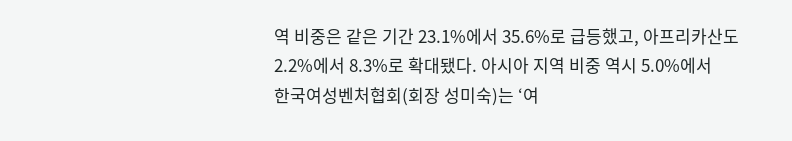역 비중은 같은 기간 23.1%에서 35.6%로 급등했고, 아프리카산도 2.2%에서 8.3%로 확대됐다. 아시아 지역 비중 역시 5.0%에서
한국여성벤처협회(회장 성미숙)는 ‘여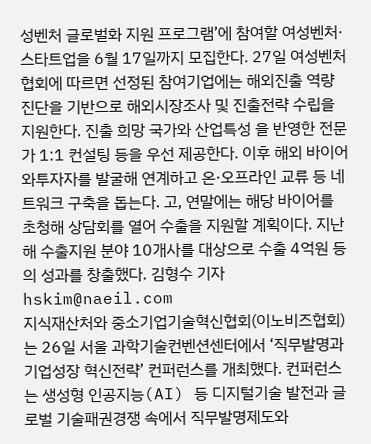성벤처 글로벌화 지원 프로그램’에 참여할 여성벤처·스타트업을 6월 17일까지 모집한다. 27일 여성벤처협회에 따르면 선정된 참여기업에는 해외진출 역량 진단을 기반으로 해외시장조사 및 진출전략 수립을 지원한다. 진출 희망 국가와 산업특성 을 반영한 전문가 1:1 컨설팅 등을 우선 제공한다. 이후 해외 바이어와투자자를 발굴해 연계하고 온·오프라인 교류 등 네트워크 구축을 돕는다. 고, 연말에는 해당 바이어를 초청해 상담회를 열어 수출을 지원할 계획이다. 지난해 수출지원 분야 10개사를 대상으로 수출 4억원 등의 성과를 창출했다. 김형수 기자 hskim@naeil.com
지식재산처와 중소기업기술혁신협회(이노비즈협회)는 26일 서울 과학기술컨벤션센터에서 ‘직무발명과 기업성장 혁신전략’ 컨퍼런스를 개최했다. 컨퍼런스는 생성형 인공지능(AI) 등 디지털기술 발전과 글로벌 기술패권경쟁 속에서 직무발명제도와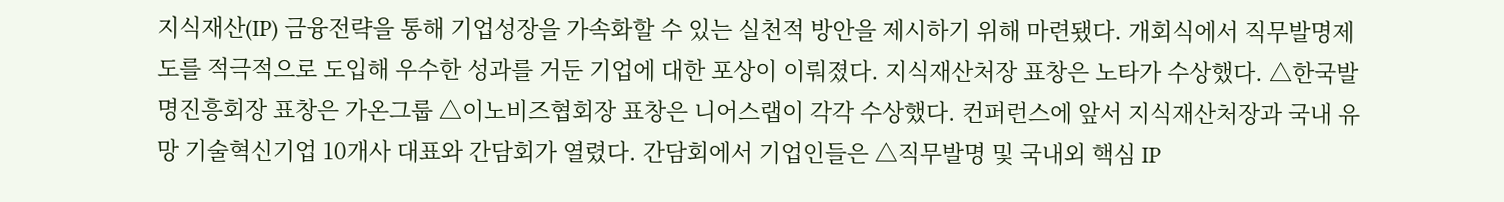지식재산(IP) 금융전략을 통해 기업성장을 가속화할 수 있는 실천적 방안을 제시하기 위해 마련됐다. 개회식에서 직무발명제도를 적극적으로 도입해 우수한 성과를 거둔 기업에 대한 포상이 이뤄졌다. 지식재산처장 표창은 노타가 수상했다. △한국발명진흥회장 표창은 가온그룹 △이노비즈협회장 표창은 니어스랩이 각각 수상했다. 컨퍼런스에 앞서 지식재산처장과 국내 유망 기술혁신기업 10개사 대표와 간담회가 열렸다. 간담회에서 기업인들은 △직무발명 및 국내외 핵심 IP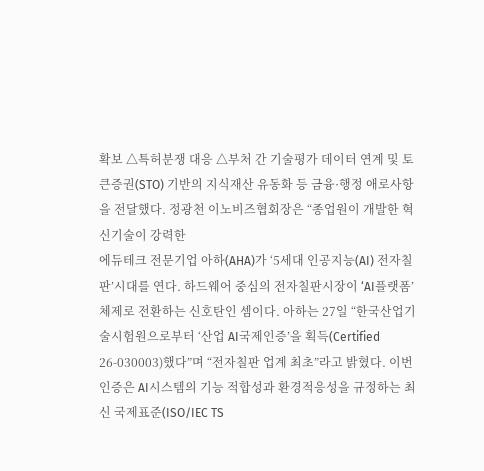확보 △특허분쟁 대응 △부처 간 기술평가 데이터 연계 및 토큰증권(STO) 기반의 지식재산 유동화 등 금융·행정 애로사항을 전달했다. 정광천 이노비즈협회장은 “종업원이 개발한 혁신기술이 강력한
에듀테크 전문기업 아하(AHA)가 ‘5세대 인공지능(AI) 전자칠판’시대를 연다. 하드웨어 중심의 전자칠판시장이 ‘AI플랫폼’ 체제로 전환하는 신호탄인 셈이다. 아하는 27일 “한국산업기술시험원으로부터 ‘산업 AI국제인증’을 획득(Certified 26-030003)했다”며 “전자칠판 업계 최초”라고 밝혔다. 이번 인증은 AI시스템의 기능 적합성과 환경적응성을 규정하는 최신 국제표준(ISO/IEC TS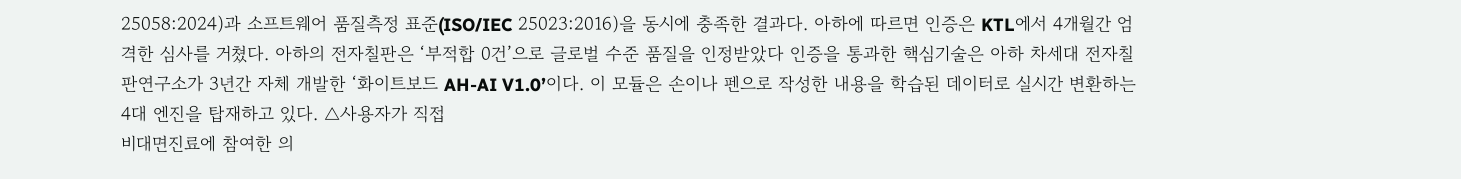25058:2024)과 소프트웨어 품질측정 표준(ISO/IEC 25023:2016)을 동시에 충족한 결과다. 아하에 따르면 인증은 KTL에서 4개월간 엄격한 심사를 거쳤다. 아하의 전자칠판은 ‘부적합 0건’으로 글로벌 수준 품질을 인정받았다 인증을 통과한 핵심기술은 아하 차세대 전자칠판연구소가 3년간 자체 개발한 ‘화이트보드 AH-AI V1.0’이다. 이 모듈은 손이나 펜으로 작성한 내용을 학습된 데이터로 실시간 변환하는 4대 엔진을 탑재하고 있다. △사용자가 직접
비대면진료에 참여한 의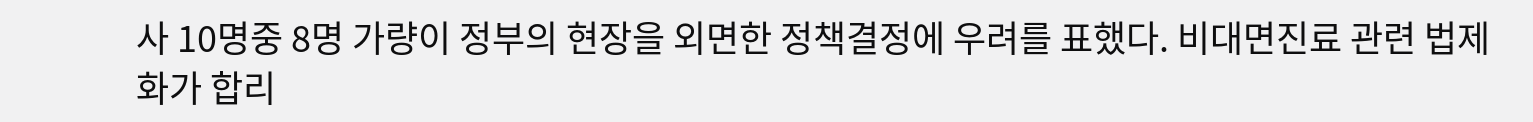사 10명중 8명 가량이 정부의 현장을 외면한 정책결정에 우려를 표했다. 비대면진료 관련 법제화가 합리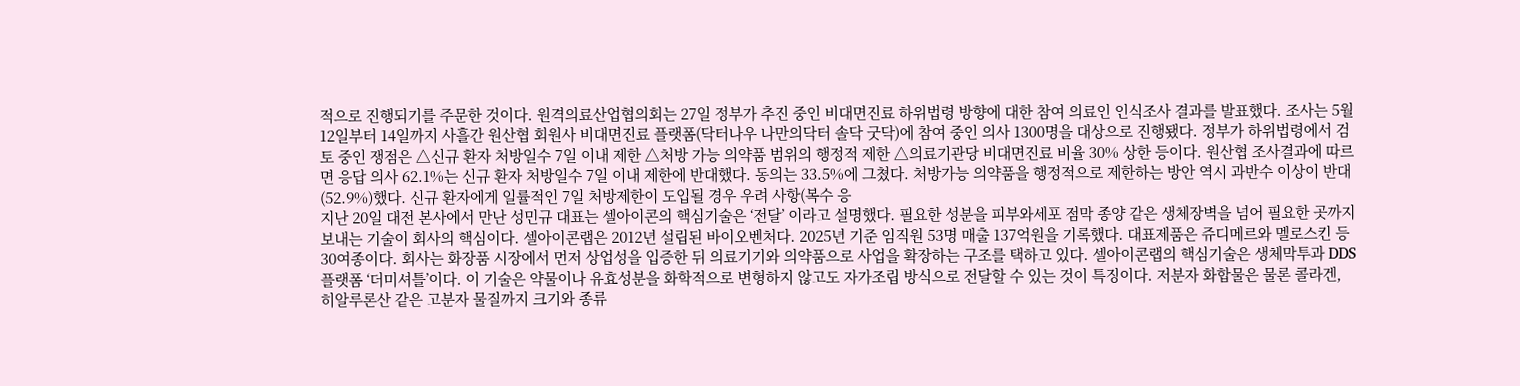적으로 진행되기를 주문한 것이다. 원격의료산업협의회는 27일 정부가 추진 중인 비대면진료 하위법령 방향에 대한 참여 의료인 인식조사 결과를 발표했다. 조사는 5월 12일부터 14일까지 사흘간 원산협 회원사 비대면진료 플랫폼(닥터나우 나만의닥터 솔닥 굿닥)에 참여 중인 의사 1300명을 대상으로 진행됐다. 정부가 하위법령에서 검토 중인 쟁점은 △신규 환자 처방일수 7일 이내 제한 △처방 가능 의약품 범위의 행정적 제한 △의료기관당 비대면진료 비율 30% 상한 등이다. 원산협 조사결과에 따르면 응답 의사 62.1%는 신규 환자 처방일수 7일 이내 제한에 반대했다. 동의는 33.5%에 그쳤다. 처방가능 의약품을 행정적으로 제한하는 방안 역시 과반수 이상이 반대(52.9%)했다. 신규 환자에게 일률적인 7일 처방제한이 도입될 경우 우려 사항(복수 응
지난 20일 대전 본사에서 만난 성민규 대표는 셀아이콘의 핵심기술은 ‘전달’ 이라고 설명했다. 필요한 성분을 피부와세포 점막 종양 같은 생체장벽을 넘어 필요한 곳까지 보내는 기술이 회사의 핵심이다. 셀아이콘랩은 2012년 설립된 바이오벤처다. 2025년 기준 임직원 53명 매출 137억원을 기록했다. 대표제품은 쥬디메르와 멜로스킨 등 30여종이다. 회사는 화장품 시장에서 먼저 상업성을 입증한 뒤 의료기기와 의약품으로 사업을 확장하는 구조를 택하고 있다. 셀아이콘랩의 핵심기술은 생체막투과 DDS 플랫폼 ‘더미셔틀’이다. 이 기술은 약물이나 유효성분을 화학적으로 변형하지 않고도 자가조립 방식으로 전달할 수 있는 것이 특징이다. 저분자 화합물은 물론 콜라겐, 히알루론산 같은 고분자 물질까지 크기와 종류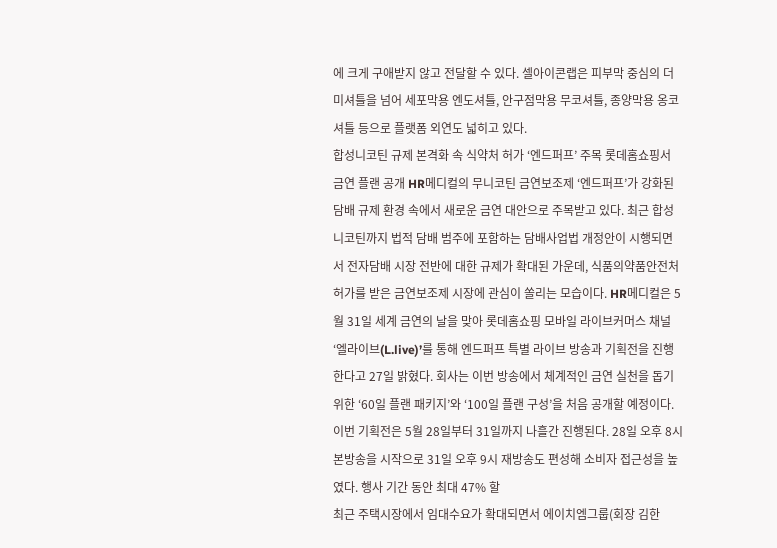에 크게 구애받지 않고 전달할 수 있다. 셀아이콘랩은 피부막 중심의 더미셔틀을 넘어 세포막용 엔도셔틀, 안구점막용 무코셔틀, 종양막용 옹코셔틀 등으로 플랫폼 외연도 넓히고 있다.
합성니코틴 규제 본격화 속 식약처 허가 ‘엔드퍼프’ 주목 롯데홈쇼핑서 금연 플랜 공개 HR메디컬의 무니코틴 금연보조제 ‘엔드퍼프’가 강화된 담배 규제 환경 속에서 새로운 금연 대안으로 주목받고 있다. 최근 합성니코틴까지 법적 담배 범주에 포함하는 담배사업법 개정안이 시행되면서 전자담배 시장 전반에 대한 규제가 확대된 가운데, 식품의약품안전처 허가를 받은 금연보조제 시장에 관심이 쏠리는 모습이다. HR메디컬은 5월 31일 세계 금연의 날을 맞아 롯데홈쇼핑 모바일 라이브커머스 채널 ‘엘라이브(L.live)’를 통해 엔드퍼프 특별 라이브 방송과 기획전을 진행한다고 27일 밝혔다. 회사는 이번 방송에서 체계적인 금연 실천을 돕기 위한 ‘60일 플랜 패키지’와 ‘100일 플랜 구성’을 처음 공개할 예정이다. 이번 기획전은 5월 28일부터 31일까지 나흘간 진행된다. 28일 오후 8시 본방송을 시작으로 31일 오후 9시 재방송도 편성해 소비자 접근성을 높였다. 행사 기간 동안 최대 47% 할
최근 주택시장에서 임대수요가 확대되면서 에이치엠그룹(회장 김한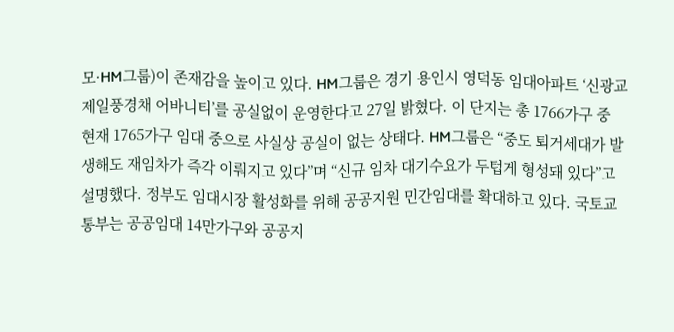모·HM그룹)이 존재감을 높이고 있다. HM그룹은 경기 용인시 영덕동 임대아파트 ‘신광교 제일풍경채 어바니티’를 공실없이 운영한다고 27일 밝혔다. 이 단지는 총 1766가구 중 현재 1765가구 임대 중으로 사실상 공실이 없는 상태다. HM그룹은 “중도 퇴거세대가 발생해도 재임차가 즉각 이뤄지고 있다”며 “신규 임차 대기수요가 두텁게 형성돼 있다”고 설명했다. 정부도 임대시장 활성화를 위해 공공지원 민간임대를 확대하고 있다. 국토교통부는 공공임대 14만가구와 공공지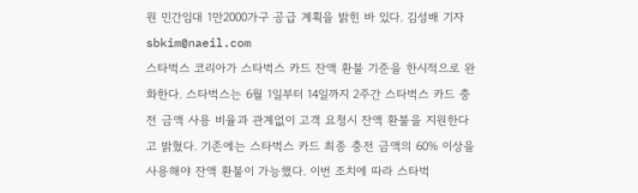원 민간임대 1만2000가구 공급 계획을 밝힌 바 있다. 김성배 기자 sbkim@naeil.com
스타벅스 코리아가 스타벅스 카드 잔액 환불 기준을 한시적으로 완화한다. 스타벅스는 6월 1일부터 14일까지 2주간 스타벅스 카드 충전 금액 사용 비율과 관계없이 고객 요청시 잔액 환불을 지원한다고 밝혔다. 기존에는 스타벅스 카드 최종 충전 금액의 60% 이상을 사용해야 잔액 환불이 가능했다. 이번 조치에 따라 스타벅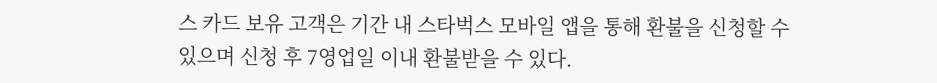스 카드 보유 고객은 기간 내 스타벅스 모바일 앱을 통해 환불을 신청할 수 있으며 신청 후 7영업일 이내 환불받을 수 있다.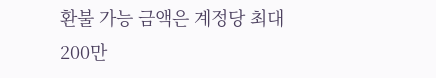환불 가능 금액은 계정당 최대 200만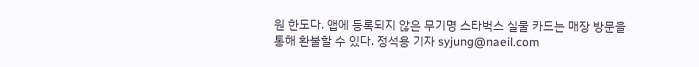원 한도다. 앱에 등록되지 않은 무기명 스타벅스 실물 카드는 매장 방문을 통해 환불할 수 있다. 정석용 기자 syjung@naeil.com